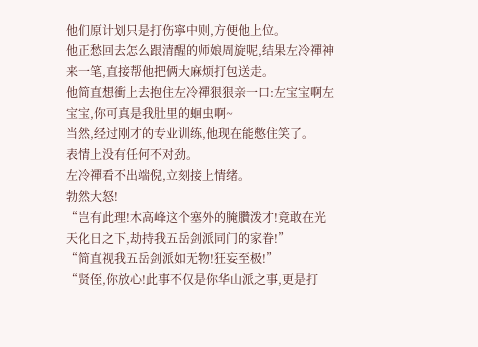他们原计划只是打伤寧中则,方便他上位。
他正愁回去怎么跟清醒的师娘周旋呢,结果左冷禪神来一笔,直接帮他把俩大麻烦打包送走。
他简直想衝上去抱住左冷禪狠狠亲一口:左宝宝啊左宝宝,你可真是我肚里的蛔虫啊~
当然,经过刚才的专业训练,他现在能憋住笑了。
表情上没有任何不对劲。
左冷禪看不出端倪,立刻接上情绪。
勃然大怒!
“岂有此理!木高峰这个塞外的腌臢泼才!竟敢在光天化日之下,劫持我五岳剑派同门的家眷!”
“简直视我五岳剑派如无物!狂妄至极!”
“贤侄,你放心!此事不仅是你华山派之事,更是打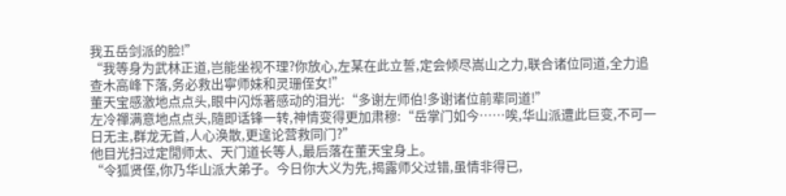我五岳剑派的脸!”
“我等身为武林正道,岂能坐视不理?你放心,左某在此立誓,定会倾尽嵩山之力,联合诸位同道,全力追查木高峰下落,务必救出寧师妹和灵珊侄女!”
董天宝感激地点点头,眼中闪烁著感动的泪光:“多谢左师伯!多谢诸位前辈同道!”
左冷禪满意地点点头,隨即话锋一转,神情变得更加肃穆:“岳掌门如今……唉,华山派遭此巨变,不可一日无主,群龙无首,人心涣散,更遑论营救同门?”
他目光扫过定閒师太、天门道长等人,最后落在董天宝身上。
“令狐贤侄,你乃华山派大弟子。今日你大义为先,揭露师父过错,虽情非得已,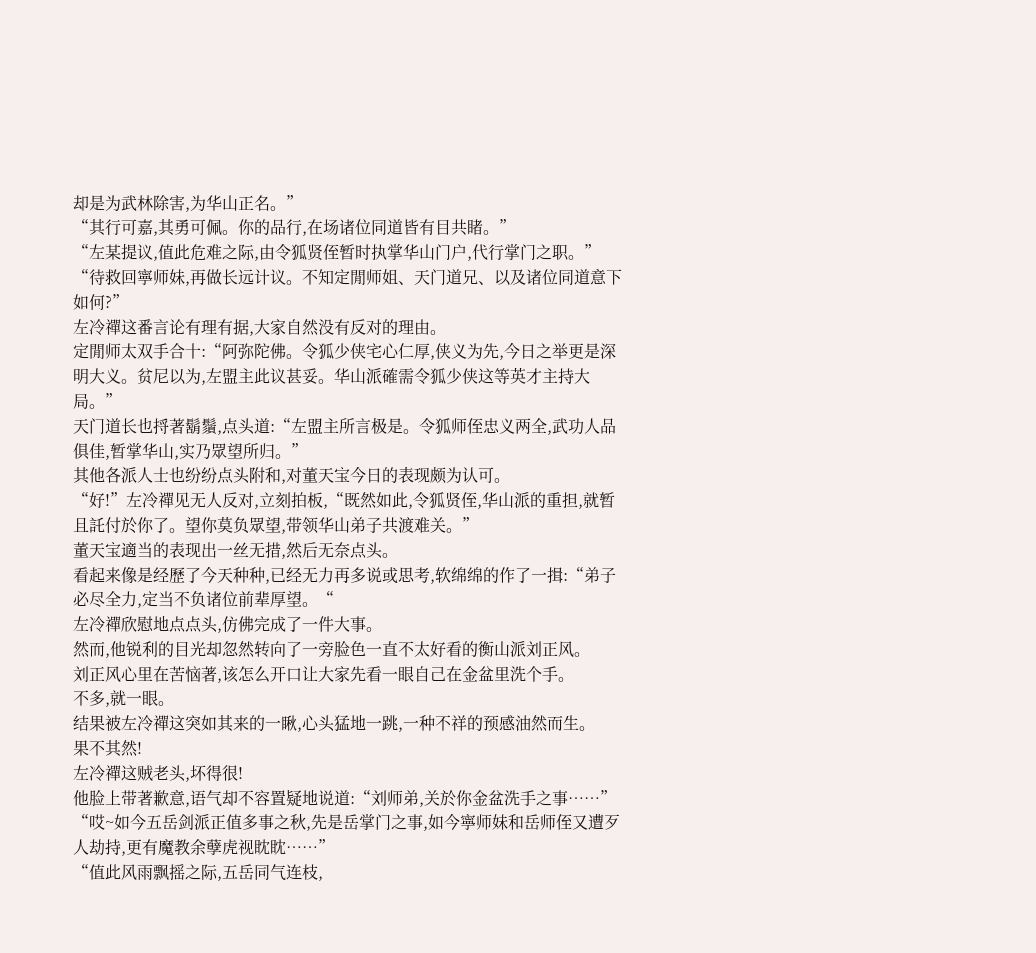却是为武林除害,为华山正名。”
“其行可嘉,其勇可佩。你的品行,在场诸位同道皆有目共睹。”
“左某提议,值此危难之际,由令狐贤侄暂时执掌华山门户,代行掌门之职。”
“待救回寧师妹,再做长远计议。不知定閒师姐、天门道兄、以及诸位同道意下如何?”
左冷禪这番言论有理有据,大家自然没有反对的理由。
定閒师太双手合十:“阿弥陀佛。令狐少侠宅心仁厚,侠义为先,今日之举更是深明大义。贫尼以为,左盟主此议甚妥。华山派確需令狐少侠这等英才主持大局。”
天门道长也捋著鬍鬚,点头道:“左盟主所言极是。令狐师侄忠义两全,武功人品俱佳,暂掌华山,实乃眾望所归。”
其他各派人士也纷纷点头附和,对董天宝今日的表现颇为认可。
“好!”左冷禪见无人反对,立刻拍板,“既然如此,令狐贤侄,华山派的重担,就暂且託付於你了。望你莫负眾望,带领华山弟子共渡难关。”
董天宝適当的表现出一丝无措,然后无奈点头。
看起来像是经歷了今天种种,已经无力再多说或思考,软绵绵的作了一揖:“弟子必尽全力,定当不负诸位前辈厚望。“
左冷禪欣慰地点点头,仿佛完成了一件大事。
然而,他锐利的目光却忽然转向了一旁脸色一直不太好看的衡山派刘正风。
刘正风心里在苦恼著,该怎么开口让大家先看一眼自己在金盆里洗个手。
不多,就一眼。
结果被左冷禪这突如其来的一瞅,心头猛地一跳,一种不祥的预感油然而生。
果不其然!
左冷禪这贼老头,坏得很!
他脸上带著歉意,语气却不容置疑地说道:“刘师弟,关於你金盆洗手之事……”
“哎~如今五岳剑派正值多事之秋,先是岳掌门之事,如今寧师妹和岳师侄又遭歹人劫持,更有魔教余孽虎视眈眈……”
“值此风雨飘摇之际,五岳同气连枝,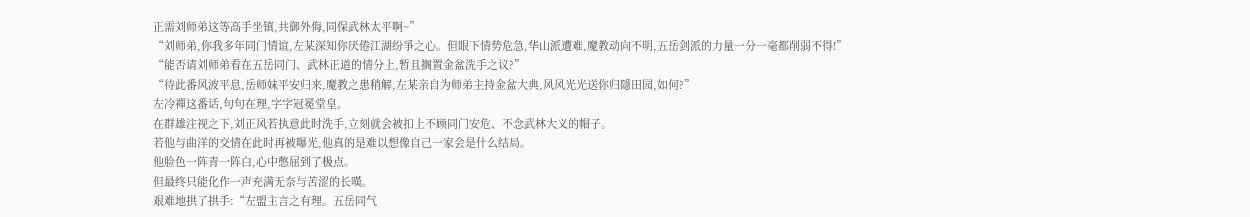正需刘师弟这等高手坐镇,共御外侮,同保武林太平啊~”
“刘师弟,你我多年同门情谊,左某深知你厌倦江湖纷爭之心。但眼下情势危急,华山派遭难,魔教动向不明,五岳剑派的力量一分一毫都削弱不得!”
“能否请刘师弟看在五岳同门、武林正道的情分上,暂且搁置金盆洗手之议?”
“待此番风波平息,岳师妹平安归来,魔教之患稍解,左某亲自为师弟主持金盆大典,风风光光送你归隱田园,如何?”
左冷禪这番话,句句在理,字字冠冕堂皇。
在群雄注视之下,刘正风若执意此时洗手,立刻就会被扣上不顾同门安危、不念武林大义的帽子。
若他与曲洋的交情在此时再被曝光,他真的是难以想像自己一家会是什么结局。
他脸色一阵青一阵白,心中憋屈到了极点。
但最终只能化作一声充满无奈与苦涩的长嘆。
艰难地拱了拱手:“左盟主言之有理。五岳同气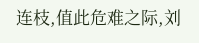连枝,值此危难之际,刘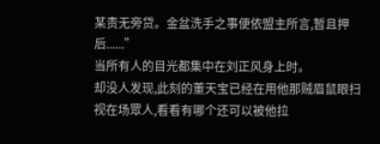某责无旁贷。金盆洗手之事便依盟主所言,暂且押后......”
当所有人的目光都集中在刘正风身上时。
却没人发现,此刻的董天宝已经在用他那贼眉鼠眼扫视在场眾人,看看有哪个还可以被他拉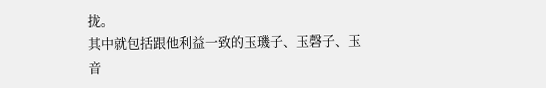拢。
其中就包括跟他利益一致的玉璣子、玉磬子、玉音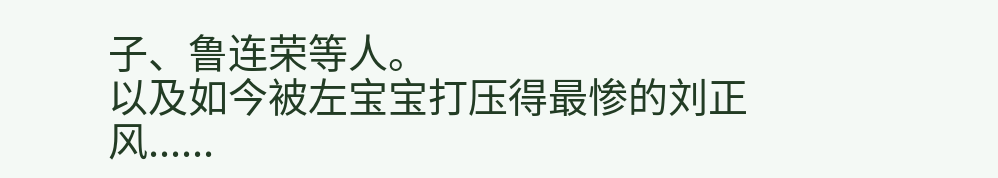子、鲁连荣等人。
以及如今被左宝宝打压得最惨的刘正风......